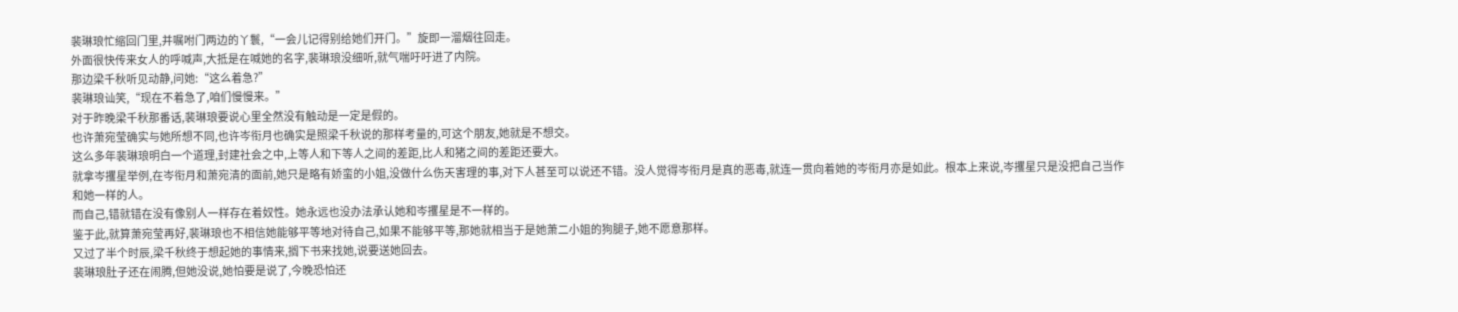裴琳琅忙缩回门里,并嘱咐门两边的丫鬟,“一会儿记得别给她们开门。”旋即一溜烟往回走。
外面很快传来女人的呼喊声,大抵是在喊她的名字,裴琳琅没细听,就气喘吁吁进了内院。
那边梁千秋听见动静,问她:“这么着急?”
裴琳琅讪笑,“现在不着急了,咱们慢慢来。”
对于昨晚梁千秋那番话,裴琳琅要说心里全然没有触动是一定是假的。
也许萧宛莹确实与她所想不同,也许岑衔月也确实是照梁千秋说的那样考量的,可这个朋友,她就是不想交。
这么多年裴琳琅明白一个道理,封建社会之中,上等人和下等人之间的差距,比人和猪之间的差距还要大。
就拿岑攫星举例,在岑衔月和萧宛清的面前,她只是略有娇蛮的小姐,没做什么伤天害理的事,对下人甚至可以说还不错。没人觉得岑衔月是真的恶毒,就连一贯向着她的岑衔月亦是如此。根本上来说,岑攫星只是没把自己当作和她一样的人。
而自己,错就错在没有像别人一样存在着奴性。她永远也没办法承认她和岑攫星是不一样的。
鉴于此,就算萧宛莹再好,裴琳琅也不相信她能够平等地对待自己,如果不能够平等,那她就相当于是她萧二小姐的狗腿子,她不愿意那样。
又过了半个时辰,梁千秋终于想起她的事情来,搁下书来找她,说要送她回去。
裴琳琅肚子还在闹腾,但她没说,她怕要是说了,今晚恐怕还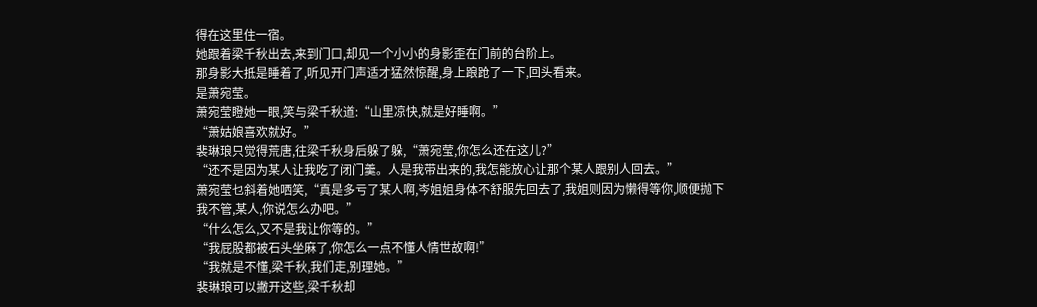得在这里住一宿。
她跟着梁千秋出去,来到门口,却见一个小小的身影歪在门前的台阶上。
那身影大抵是睡着了,听见开门声适才猛然惊醒,身上踉跄了一下,回头看来。
是萧宛莹。
萧宛莹瞪她一眼,笑与梁千秋道:“山里凉快,就是好睡啊。”
“萧姑娘喜欢就好。”
裴琳琅只觉得荒唐,往梁千秋身后躲了躲,“萧宛莹,你怎么还在这儿?”
“还不是因为某人让我吃了闭门羹。人是我带出来的,我怎能放心让那个某人跟别人回去。”
萧宛莹乜斜着她哂笑,“真是多亏了某人啊,岑姐姐身体不舒服先回去了,我姐则因为懒得等你,顺便抛下我不管,某人,你说怎么办吧。”
“什么怎么,又不是我让你等的。”
“我屁股都被石头坐麻了,你怎么一点不懂人情世故啊!”
“我就是不懂,梁千秋,我们走,别理她。”
裴琳琅可以撇开这些,梁千秋却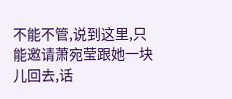不能不管,说到这里,只能邀请萧宛莹跟她一块儿回去,话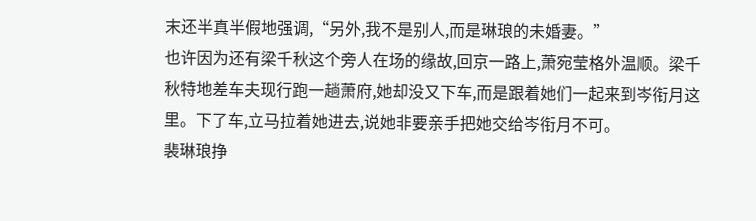末还半真半假地强调,“另外,我不是别人,而是琳琅的未婚妻。”
也许因为还有梁千秋这个旁人在场的缘故,回京一路上,萧宛莹格外温顺。梁千秋特地差车夫现行跑一趟萧府,她却没又下车,而是跟着她们一起来到岑衔月这里。下了车,立马拉着她进去,说她非要亲手把她交给岑衔月不可。
裴琳琅挣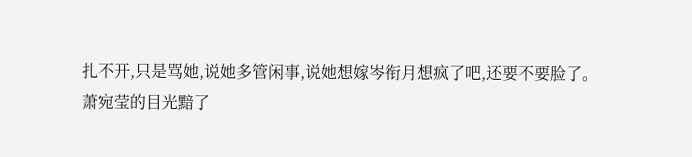扎不开,只是骂她,说她多管闲事,说她想嫁岑衔月想疯了吧,还要不要脸了。
萧宛莹的目光黯了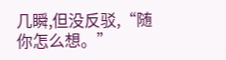几瞬,但没反驳,“随你怎么想。”